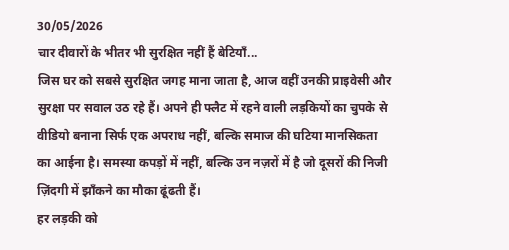30/05/2026
चार दीवारों के भीतर भी सुरक्षित नहीं हैं बेटियाँ...
जिस घर को सबसे सुरक्षित जगह माना जाता है, आज वहीं उनकी प्राइवेसी और सुरक्षा पर सवाल उठ रहे हैं। अपने ही फ्लैट में रहने वाली लड़कियों का चुपके से वीडियो बनाना सिर्फ एक अपराध नहीं, बल्कि समाज की घटिया मानसिकता का आईना है। समस्या कपड़ों में नहीं, बल्कि उन नज़रों में है जो दूसरों की निजी ज़िंदगी में झाँकने का मौका ढूंढती हैं।
हर लड़की को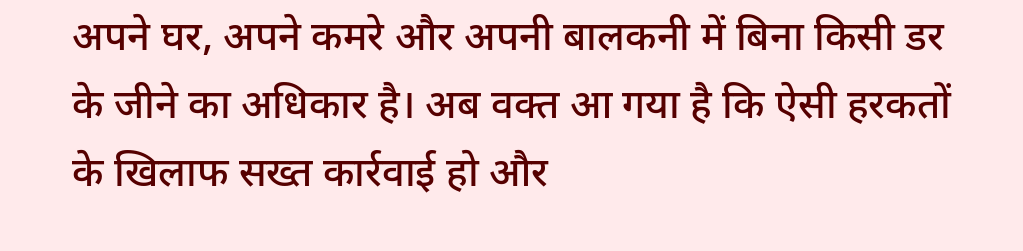अपने घर, अपने कमरे और अपनी बालकनी में बिना किसी डर के जीने का अधिकार है। अब वक्त आ गया है कि ऐसी हरकतों के खिलाफ सख्त कार्रवाई हो और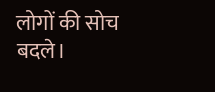लोगों की सोच बदले।